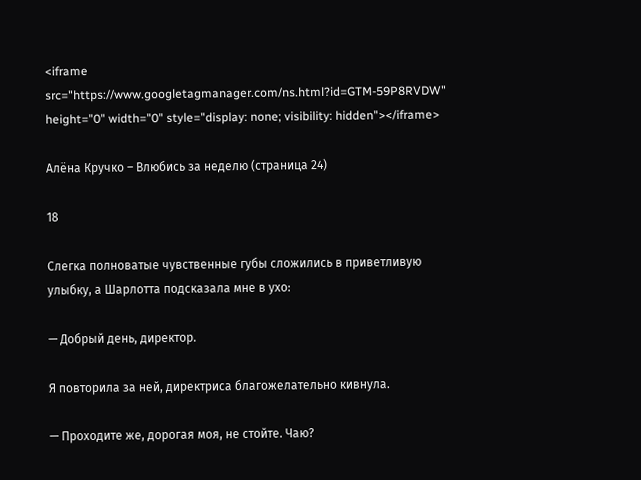<iframe src="https://www.googletagmanager.com/ns.html?id=GTM-59P8RVDW" height="0" width="0" style="display: none; visibility: hidden"></iframe>

Алёна Кручко – Влюбись за неделю (страница 24)

18

Слегка полноватые чувственные губы сложились в приветливую улыбку, а Шарлотта подсказала мне в ухо:

— Добрый день, директор.

Я повторила за ней, директриса благожелательно кивнула.

— Проходите же, дорогая моя, не стойте. Чаю?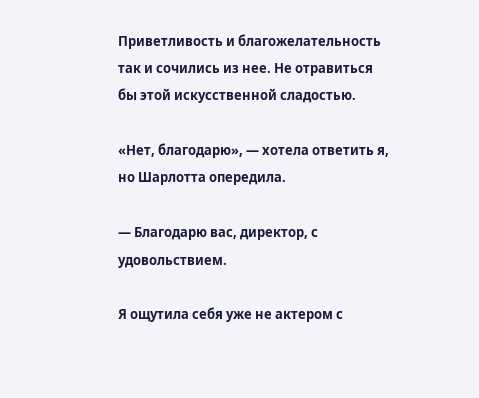Приветливость и благожелательность так и сочились из нее. Не отравиться бы этой искусственной сладостью.

«Нет, благодарю», — хотела ответить я, но Шарлотта опередила.

— Благодарю вас, директор, с удовольствием.

Я ощутила себя уже не актером с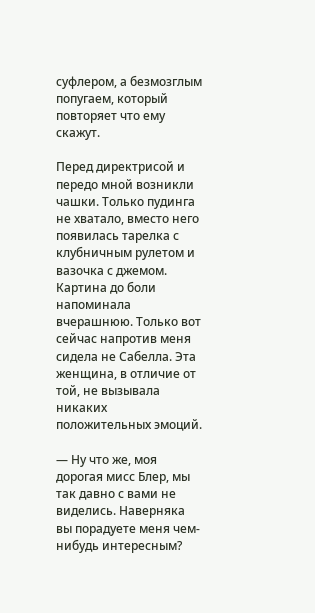суфлером, а безмозглым попугаем, который повторяет что ему скажут.

Перед директрисой и передо мной возникли чашки. Только пудинга не хватало, вместо него появилась тарелка с клубничным рулетом и вазочка с джемом. Картина до боли напоминала вчерашнюю. Только вот сейчас напротив меня сидела не Сабелла. Эта женщина, в отличие от той, не вызывала никаких положительных эмоций.

— Ну что же, моя дорогая мисс Блер, мы так давно с вами не виделись. Наверняка вы порадуете меня чем-нибудь интересным?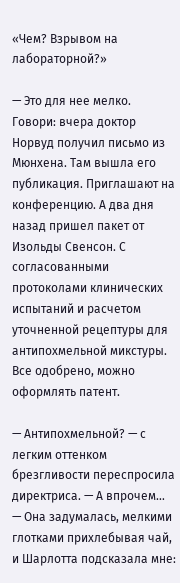«Чем? Взрывом на лабораторной?»

— Это для нее мелко. Говори: вчера доктор Норвуд получил письмо из Мюнхена. Там вышла его публикация. Приглашают на конференцию. А два дня назад пришел пакет от Изольды Свенсон. С согласованными протоколами клинических испытаний и расчетом уточненной рецептуры для антипохмельной микстуры. Все одобрено, можно оформлять патент.

— Антипохмельной? — с легким оттенком брезгливости переспросила директриса. — А впрочем… — Она задумалась, мелкими глотками прихлебывая чай, и Шарлотта подсказала мне: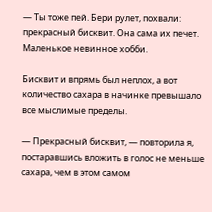— Ты тоже пей. Бери рулет, похвали: прекрасный бисквит. Она сама их печет. Маленькое невинное хобби.

Бисквит и впрямь был неплох, а вот количество сахара в начинке превышало все мыслимые пределы.

— Прекрасный бисквит, — повторила я, постаравшись вложить в голос не меньше сахара, чем в этом самом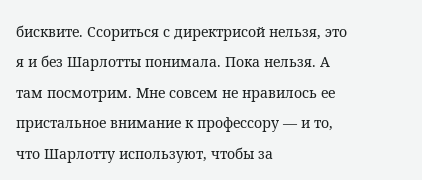бисквите. Ссориться с директрисой нельзя, это я и без Шарлотты понимала. Пока нельзя. А там посмотрим. Мне совсем не нравилось ее пристальное внимание к профессору — и то, что Шарлотту используют, чтобы за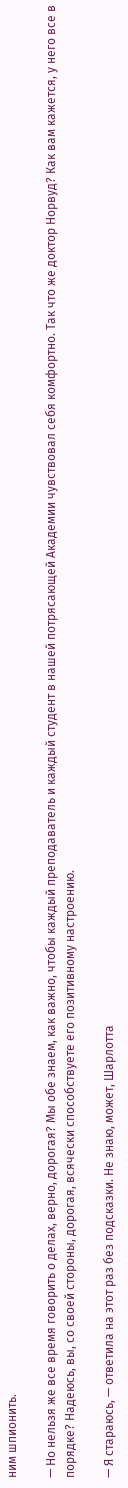ним шпионить.

— Но нельзя же все время говорить о делах, верно, дорогая? Мы обе знаем, как важно, чтобы каждый преподаватель и каждый студент в нашей потрясающей Академии чувствовал себя комфортно. Так что же доктор Норвуд? Как вам кажется, у него все в порядке? Надеюсь, вы, со своей стороны, дорогая, всячески способствуете его позитивному настроению.

— Я стараюсь, — ответила на этот раз без подсказки. Не знаю, может, Шарлотта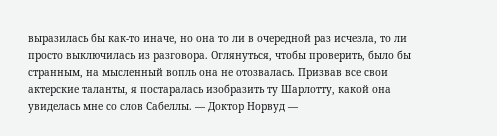выразилась бы как-то иначе, но она то ли в очередной раз исчезла, то ли просто выключилась из разговора. Оглянуться, чтобы проверить, было бы странным, на мысленный вопль она не отозвалась. Призвав все свои актерские таланты, я постаралась изобразить ту Шарлотту, какой она увиделась мне со слов Сабеллы. — Доктор Норвуд —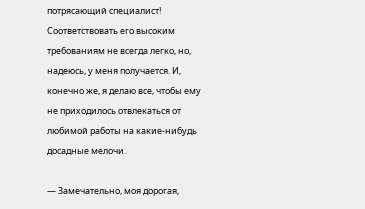потрясающий специалист! Соответствовать его высоким требованиям не всегда легко, но, надеюсь, у меня получается. И, конечно же, я делаю все, чтобы ему не приходилось отвлекаться от любимой работы на какие-нибудь досадные мелочи.

— Замечательно, моя дорогая,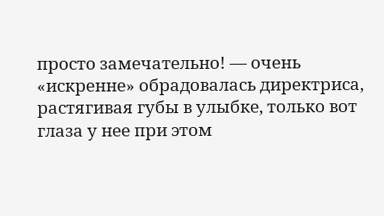просто замечательно! — очень «искренне» обрадовалась директриса, растягивая губы в улыбке, только вот глаза у нее при этом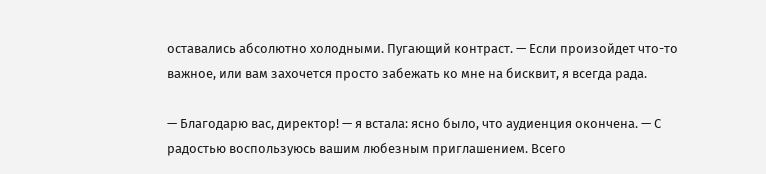оставались абсолютно холодными. Пугающий контраст. — Если произойдет что-то важное, или вам захочется просто забежать ко мне на бисквит, я всегда рада.

— Благодарю вас, директор! — я встала: ясно было, что аудиенция окончена. — С радостью воспользуюсь вашим любезным приглашением. Всего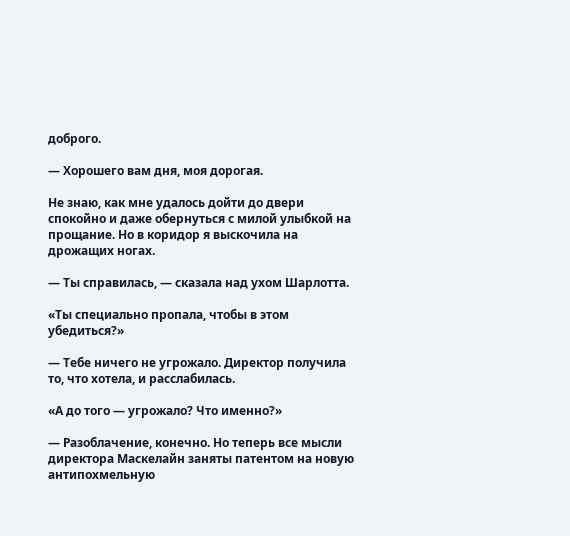доброго.

— Хорошего вам дня, моя дорогая.

Не знаю, как мне удалось дойти до двери спокойно и даже обернуться с милой улыбкой на прощание. Но в коридор я выскочила на дрожащих ногах.

— Ты справилась, — сказала над ухом Шарлотта.

«Ты специально пропала, чтобы в этом убедиться?»

— Тебе ничего не угрожало. Директор получила то, что хотела, и расслабилась.

«А до того — угрожало? Что именно?»

— Разоблачение, конечно. Но теперь все мысли директора Маскелайн заняты патентом на новую антипохмельную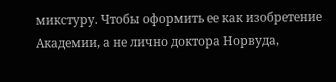микстуру. Чтобы оформить ее как изобретение Академии, а не лично доктора Норвуда,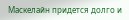Маскелайн придется долго и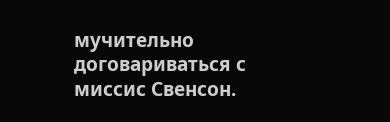мучительно договариваться с миссис Свенсон.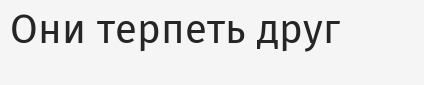Они терпеть друг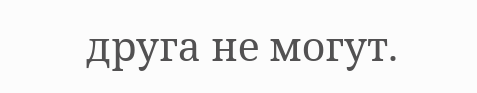друга не могут.